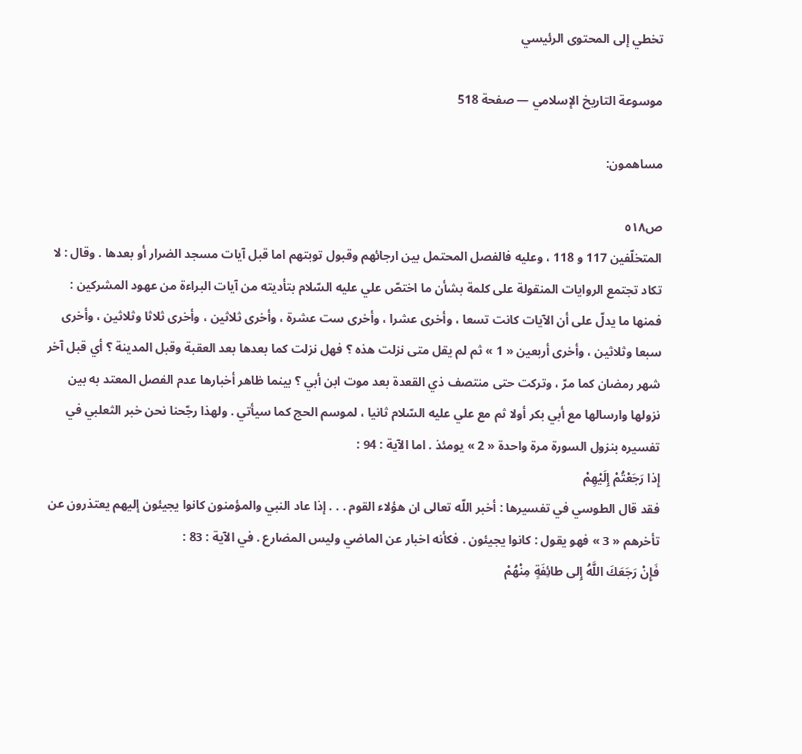تخطي إلى المحتوى الرئيسي

موسوعة التاريخ الإسلامي — صفحة 518

مساهمون:

ص٥١٨
المتخلّفين 117 و 118 ، وعليه فالفصل المحتمل بين ارجائهم وقبول توبتهم اما قبل آيات مسجد الضرار أو بعدها . وقال : لا تكاد تجتمع الروايات المنقولة على كلمة بشأن ما اختصّ علي عليه السّلام بتأديته من آيات البراءة من عهود المشركين : فمنها ما يدلّ على أن الآيات كانت تسعا ، وأخرى عشرا ، وأخرى ست عشرة ، وأخرى ثلاثين ، وأخرى ثلاثا وثلاثين ، وأخرى سبعا وثلاثين ، وأخرى أربعين « 1 » ثم لم يقل متى نزلت هذه ؟ فهل نزلت كما بعدها بعد العقبة وقبل المدينة ؟ أي قبل آخر شهر رمضان كما مرّ ، وتركت حتى منتصف ذي القعدة بعد موت ابن أبي ؟ بينما ظاهر أخبارها عدم الفصل المعتد به بين نزولها وارسالها مع أبي بكر أولا ثم مع علي عليه السّلام ثانيا ، لموسم الحج كما سيأتي . ولهذا رجّحنا نحن خبر الثعلبي في تفسيره بنزول السورة مرة واحدة « 2 » يومئذ . اما الآية : 94 :
إِذا رَجَعْتُمْ إِلَيْهِمْ
فقد قال الطوسي في تفسيرها : أخبر اللّه تعالى ان هؤلاء القوم . . . إذا عاد النبي والمؤمنون كانوا يجيئون إليهم يعتذرون عن تأخرهم « 3 » فهو يقول : كانوا يجيئون . فكأنه اخبار عن الماضي وليس المضارع . في الآية : 83 :
فَإِنْ رَجَعَكَ اللَّهُ إِلى طائِفَةٍ مِنْهُمْ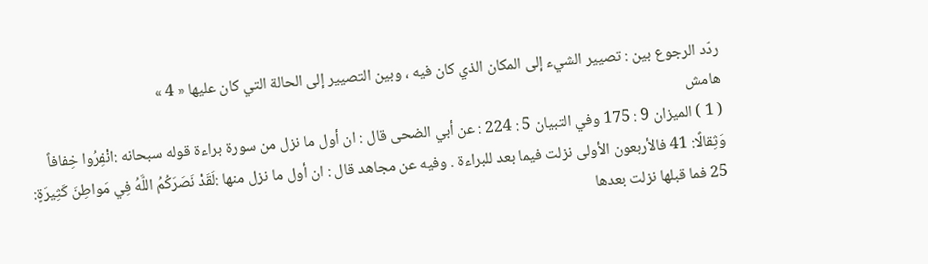ردّد الرجوع بين : تصيير الشيء إلى المكان الذي كان فيه ، وبين التصيير إلى الحالة التي كان عليها « 4 »
هامش
( 1 ) الميزان 9 : 175 وفي التبيان 5 : 224 : عن أبي الضحى قال : ان أول ما نزل من سورة براءة قوله سبحانه :انْفِرُوا خِفافاً وَثِقالًا: 41 فالأربعون الأولى نزلت فيما بعد للبراءة . وفيه عن مجاهد قال : ان أول ما نزل منها :لَقَدْ نَصَرَكُمُ اللَّهُ فِي مَواطِنَ كَثِيرَةٍ: 25 فما قبلها نزلت بعدها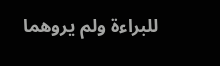للبراءة ولم يروهما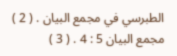الطبرسي في مجمع البيان . ( 2 ) مجمع البيان 5 : 4 . ( 3 )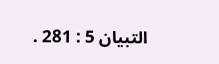التبيان 5 : 281 .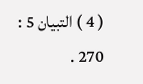( 4 ) التبيان 5 : 270 .